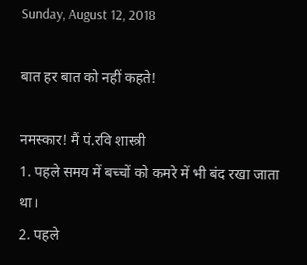Sunday, August 12, 2018

बात हर बात को नहीं कहते!

नमस्कार! मैं पं.रवि शास्त्री
1. पहले समय में बच्चों को कमरे में भी बंद रखा जाता था।
2. पहले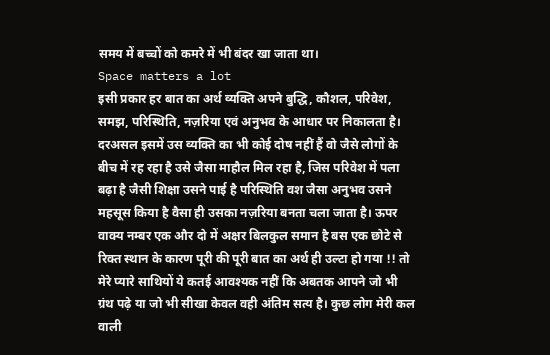समय में बच्चों को कमरे में भी बंदर खा जाता था।
Space matters a lot
इसी प्रकार हर बात का अर्थ व्यक्ति अपने बुद्धि, कौशल, परिवेश, समझ, परिस्थिति, नज़रिया एवं अनुभव के आधार पर निकालता है। दरअसल इसमें उस व्यक्ति का भी कोई दोष नहीं हैं वो जैसे लोगों के बीच में रह रहा है उसे जैसा माहौल मिल रहा है, जिस परिवेश में पला बढ़ा है जैसी शिक्षा उसने पाई है परिस्थिति वश जैसा अनुभव उसने महसूस किया है वैसा ही उसका नज़रिया बनता चला जाता है। ऊपर वाक्य नम्बर एक और दो में अक्षर बिलकुल समान है बस एक छोटे से रिक्त स्थान के कारण पूरी की पूरी बात का अर्थ ही उल्टा हो गया !! तो मेरे प्यारे साथियों ये कतई आवश्यक नहीं कि अबतक आपने जो भी ग्रंथ पढ़े या जो भी सीखा केवल वही अंतिम सत्य है। कुछ लोग मेरी कल वाली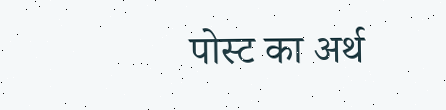पोस्ट का अर्थ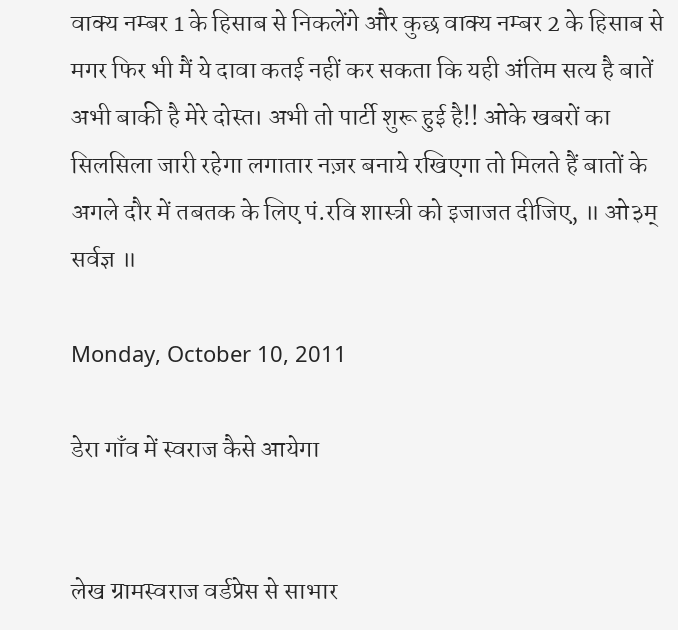वाक्य नम्बर 1 के हिसाब से निकलेंगे और कुछ वाक्य नम्बर 2 के हिसाब से मगर फिर भी मैं ये दावा कतई नहीं कर सकता कि यही अंतिम सत्य है बातें अभी बाकी है मेरे दोस्त। अभी तो पार्टी शुरू हुई है!! ओके खबरों का सिलसिला जारी रहेगा लगातार नज़र बनाये रखिएगा तो मिलते हैं बातों के अगले दौर में तबतक के लिए पं.रवि शास्त्री को इजाजत दीजिए, ॥ ओ३म् सर्वज्ञ ॥

Monday, October 10, 2011

डेरा गाँव में स्वराज कैसे आयेगा


लेख ग्रामस्वराज वर्डप्रेस से साभार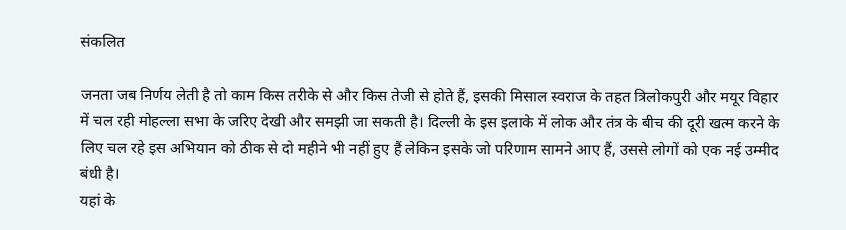संकलित

जनता जब निर्णय लेती है तो काम किस तरीके से और किस तेजी से होते हैं, इसकी मिसाल स्वराज के तहत त्रिलोकपुरी और मयूर विहार में चल रही मोहल्ला सभा के जरिए देखी और समझी जा सकती है। दिल्ली के इस इलाके में लोक और तंत्र के बीच की दूरी खत्म करने के लिए चल रहे इस अभियान को ठीक से दो महीने भी नहीं हुए हैं लेकिन इसके जो परिणाम सामने आए हैं, उससे लोगों को एक नई उम्मीद बंधी है।
यहां के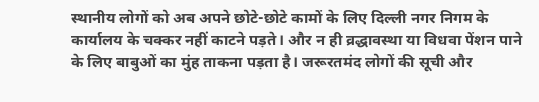स्थानीय लोगों को अब अपने छोटे-छोटे कामों के लिए दिल्ली नगर निगम के कार्यालय के चक्कर नहीं काटने पड़ते। और न ही व्रद्धावस्था या विधवा पेंशन पाने के लिए बाबुओं का मुंह ताकना पड़ता है। जरूरतमंद लोगों की सूची और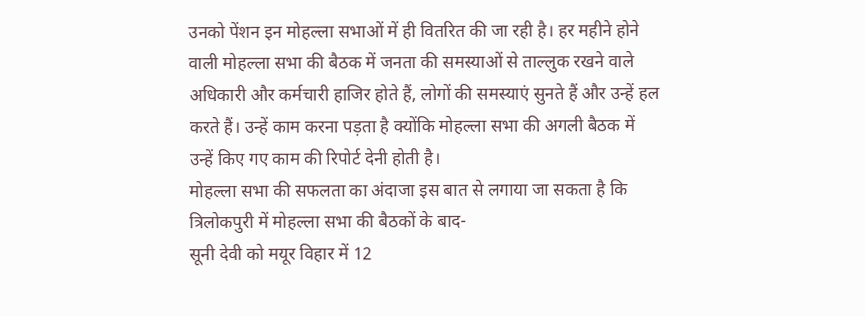उनको पेंशन इन मोहल्ला सभाओं में ही वितरित की जा रही है। हर महीने होने वाली मोहल्ला सभा की बैठक में जनता की समस्याओं से ताल्लुक रखने वाले अधिकारी और कर्मचारी हाजिर होते हैं, लोगों की समस्याएं सुनते हैं और उन्हें हल करते हैं। उन्हें काम करना पड़ता है क्योंकि मोहल्ला सभा की अगली बैठक में उन्हें किए गए काम की रिपोर्ट देनी होती है।
मोहल्ला सभा की सफलता का अंदाजा इस बात से लगाया जा सकता है कि त्रिलोकपुरी में मोहल्ला सभा की बैठकों के बाद-
सूनी देवी को मयूर विहार में 12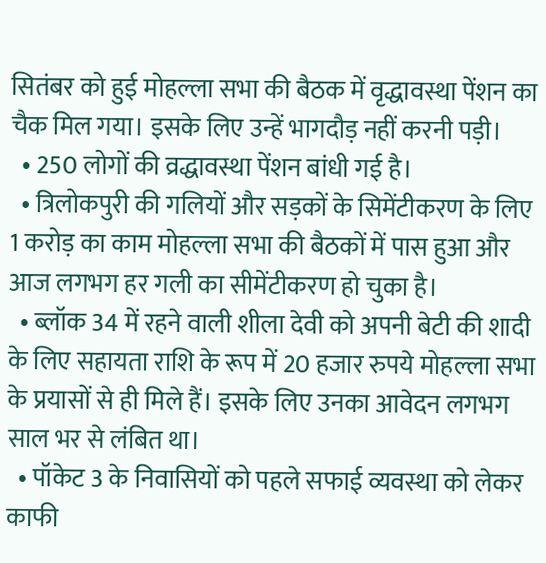सितंबर को हुई मोहल्ला सभा की बैठक में वृद्धावस्था पेंशन का चैक मिल गया। इसके लिए उन्हें भागदौड़ नहीं करनी पड़ी।
  • 250 लोगों की व्रद्धावस्था पेंशन बांधी गई है।
  • त्रिलोकपुरी की गलियों और सड़कों के सिमेंटीकरण के लिए 1 करोड़ का काम मोहल्ला सभा की बैठकों में पास हुआ और आज लगभग हर गली का सीमेंटीकरण हो चुका है।
  • ब्लॉक 34 में रहने वाली शीला देवी को अपनी बेटी की शादी के लिए सहायता राशि के रूप में 20 हजार रुपये मोहल्ला सभा के प्रयासों से ही मिले हैं। इसके लिए उनका आवेदन लगभग साल भर से लंबित था।
  • पॉकेट 3 के निवासियों को पहले सफाई व्यवस्था को लेकर काफी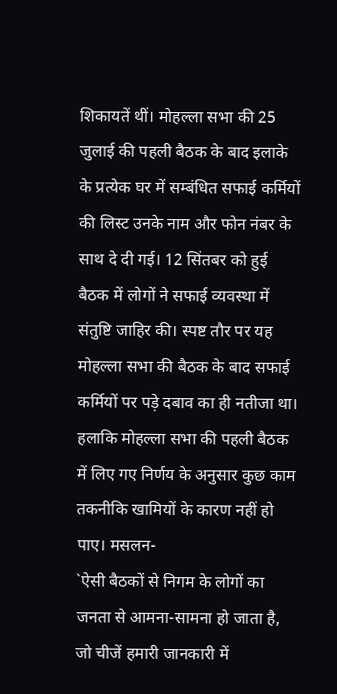शिकायतें थीं। मोहल्ला सभा की 25 जुलाई की पहली बैठक के बाद इलाके के प्रत्येक घर में सम्बंधित सफाई कर्मियों की लिस्ट उनके नाम और फोन नंबर के साथ दे दी गई। 12 सिंतबर को हुई बैठक में लोगों ने सफाई व्यवस्था में संतुष्टि जाहिर की। स्पष्ट तौर पर यह मोहल्ला सभा की बैठक के बाद सफाई कर्मियों पर पड़े दबाव का ही नतीजा था।
हलाकि मोहल्ला सभा की पहली बैठक में लिए गए निर्णय के अनुसार कुछ काम तकनीकि खामियों के कारण नहीं हो पाए। मसलन-
`ऐसी बैठकों से निगम के लोगों का जनता से आमना-सामना हो जाता है, जो चीजें हमारी जानकारी में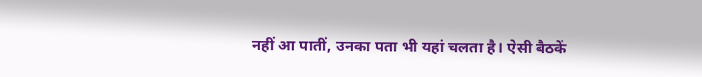नहीं आ पातीं, उनका पता भी यहां चलता है। ऐसी बैठकें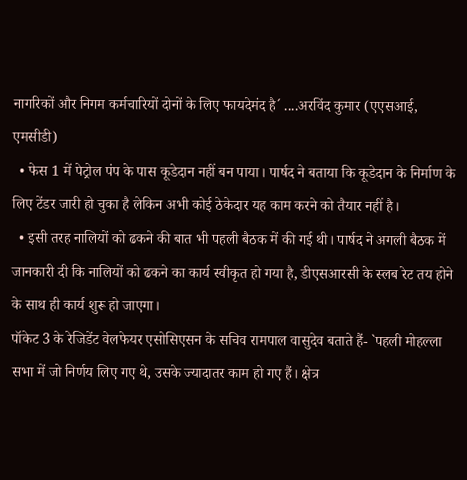नागरिकों और निगम कर्मचारियों दोनों के लिए फायदेमंद है´ ....अरविंद कुमार (एएसआई, एमसीडी)
  • फेस 1 में पेट्रोल पंप के पास कूडेदान नहीं बन पाया। पार्षद ने बताया कि कूडेदान के निर्माण के लिए टेंडर जारी हो चुका है लेकिन अभी कोई ठेकेदार यह काम करने को तैयार नहीं है।
  • इसी तरह नालियों को ढकने की बात भी पहली बैठक में की गई थी। पार्षद ने अगली बैठक में जानकारी दी कि नालियों को ढकने का कार्य स्वीकृत हो गया है, डीएसआरसी के स्लब रेट तय होने के साथ ही कार्य शुरू हो जाएगा।
पॉकेट 3 के रेजिडेंट वेलफेयर एसोसिएसन के सचिव रामपाल वासुदेव बताते हैं- `पहली मोहल्ला सभा में जो निर्णय लिए गए थे, उसके ज्यादातर काम हो गए हैं। क्षेत्र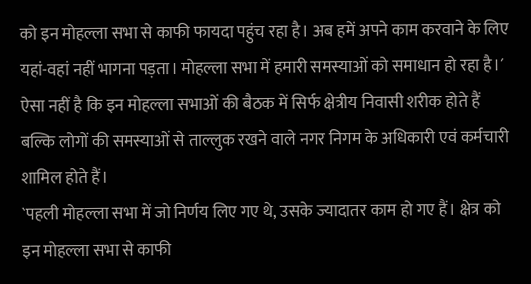को इन मोहल्ला सभा से काफी फायदा पहुंच रहा है। अब हमें अपने काम करवाने के लिए यहां-वहां नहीं भागना पड़ता। मोहल्ला सभा में हमारी समस्याओं को समाधान हो रहा है।´
ऐसा नहीं है कि इन मोहल्ला सभाओं की बैठक में सिर्फ क्षेत्रीय निवासी शरीक होते हैं बल्कि लोगों की समस्याओं से ताल्लुक रखने वाले नगर निगम के अधिकारी एवं कर्मचारी शामिल होते हैं।
`पहली मोहल्ला सभा में जो निर्णय लिए गए थे, उसके ज्यादातर काम हो गए हैं। क्षेत्र को इन मोहल्ला सभा से काफी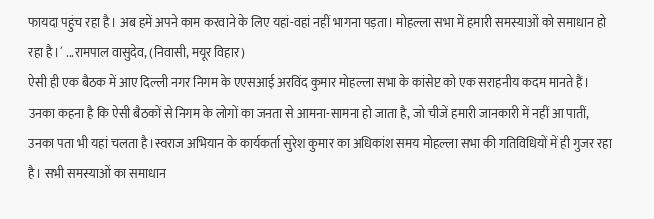फायदा पहुंच रहा है। अब हमें अपने काम करवाने के लिए यहां-वहां नहीं भागना पड़ता। मोहल्ला सभा में हमारी समस्याओं को समाधान हो रहा है।´ ...रामपाल वासुदेव, (निवासी, मयूर विहार)
ऐसी ही एक बैठक में आए दिल्ली नगर निगम के एएसआई अरविंद कुमार मोहल्ला सभा के कांसेप्ट को एक सराहनीय कदम मानते हैं। उनका कहना है कि ऐसी बैठकों से निगम के लोगों का जनता से आमना-सामना हो जाता है, जो चीजें हमारी जानकारी में नहीं आ पातीं, उनका पता भी यहां चलता है।स्वराज अभियान के कार्यकर्ता सुरेश कुमार का अधिकांश समय मोहल्ला सभा की गतिविधियों में ही गुजर रहा है। सभी समस्याओं का समाधान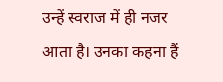उन्हें स्वराज में ही नजर आता है। उनका कहना हैं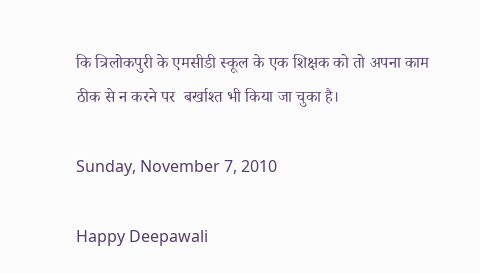कि त्रिलोकपुरी के एमसीडी स्कूल के एक शिक्षक को तो अपना काम ठीक से न करने पर  बर्खाश्त भी किया जा चुका है।

Sunday, November 7, 2010

Happy Deepawali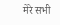मेरे सभी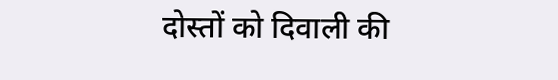दोस्तों को दिवाली की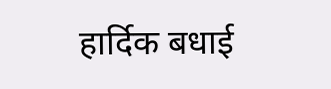हार्दिक बधाई